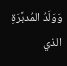وَوَلَدُ المُدبَّرَةِ الذي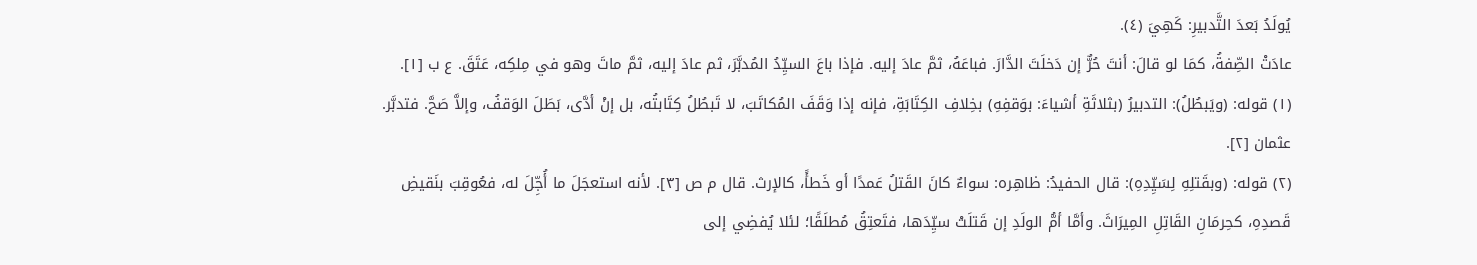يُولَدُ بَعدَ التَّدبيرِ: كَهِيَ (٤).
عادَتْ الصِّفةُ، كمَا لو قالَ: أنتَ حُرٌّ إن دَخلَتَ الدَّارَ. فباعَهُ، ثمَّ عادَ إليه. فإذا باعَ السيِّدُ المُدبَّرَ، ثم عادَ إليه، ثمَّ ماتَ وهو في مِلكِه، عَتَقَ. ع ب [١].
(١) قوله: (ويَبطُلُ): التدبيرُ (بثلاثَةِ أشياءَ: بوَقفِهِ) بخِلافِ الكِتَابَةِ، فإنه إذا وَقَفَ المُكاتَبَ، لا تَبطُلُ كِتَابتُه، بل إنْ أدَّى، بَطَلَ الوَقفُ، وإلاَّ صَحَّ. فتدبَّر. عثمان [٢].
(٢) قوله: (وبقَتلِهِ لِسَيِّدِهِ): قال الحفيدُ: ظاهِره: سواءٌ كانَ القَتلُ عَمدًا أو خَطأً، كالإرث. قال م ص [٣]. لأنه استعجَلَ ما أُجِّلَ له، فعُوقِبَ بنَقيضِ قَصدِهِ، كحِرمَانِ القَاتِلِ المِيرَاثَ. وأمَّا أمُّ الولَدِ إن قَتلَتْ سيِّدَها، فتَعتِقُ مُطلَقًا؛ لئلا يُفضِي إلى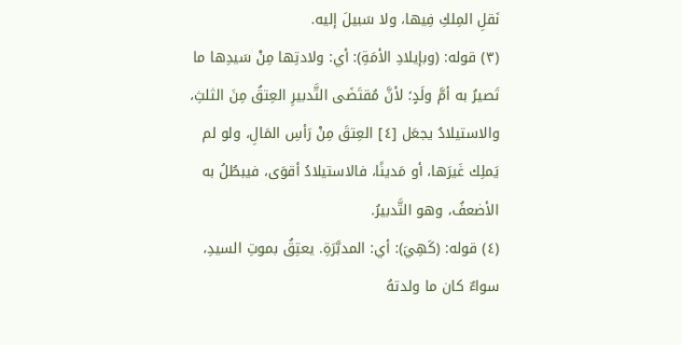نَقلِ المِلكِ فِيها، ولا سَبيلَ إليه.
(٣) قوله: (وبإيلادِ الأمَةِ): أي: ولادتِها مِنْ سَيدِها ما تَصيرُ به أمَّ ولَدٍ؛ لأنَّ مُقتَضَى التَّدبيرِ العِتقُ مِنَ الثلثِ، والاستيلادُ يجعَل [٤] العِتقَ مِنْ رَأسِ المَالِ، ولو لم يَملِك غَيرَها، أو مَدينًا، فالاستيلادُ أقوَى، فيبطُلُ به الأضعفُ، وهو التَّدبيرُ.
(٤) قوله: (كَهِيَ): أي: المدبَّرَةِ. يعتِقُ بموتِ السيدِ، سواءٌ كان ما ولدتهُ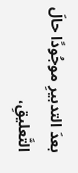بعدَ التدبيرِ موجُودًا حالَ التَّعليقِ،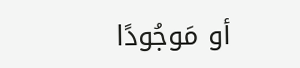أو مَوجُودًا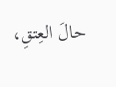حالَ العِتقِ،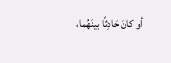أو كانَ حَادِثًا بينَهُما،